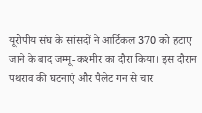यूरोपीय संघ के सांसदों ने आर्टिकल 370 को हटाए जाने के बाद जम्मू-कश्मीर का दौरा किया। इस दौरान पथराव की घटनाएं और पैलेट गन से चार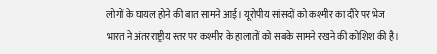लोगों के घायल होने की बात सामने आई। यूरोपीय सांसदों को कश्मीर का दौरे पर भेज भारत ने अंतरराष्ट्रीय स्तर पर कश्मीर के हालातों को सबके सामने रखने की कोशिश की है।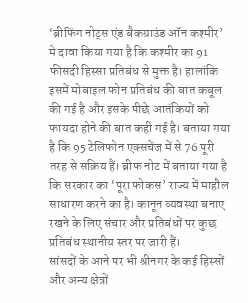‘ब्रीफिंग नोट्स एंड बैकग्राउंड ऑन कश्मीर’ मे दावा किया गया है कि कश्मीर का 91 फीसदी हिस्सा प्रतिबंध से मुक्त है। हालांकि इसमें मोबाइल फोन प्रतिबंध की बात कबूल की गई है और इसके पीछे आतंकियों को फायदा होने की बात कही गई है। बताया गया है कि 95 टेलिफोन एक्सचेंज में से 76 पूरी तरह से सक्रिय हैं। ब्रीफ नोट में बताया गया है कि सरकार का ‘पूरा फोकस’ राज्य में माहौल साधारण करने का है। कानून व्यवस्था बनाए रखने के लिए संचार और प्रतिबंधों पर कुछ प्रतिबंध स्थानीय स्तर पर जारी हैं।
सांसदों के आने पर भी श्रीनगर के कई हिस्सों और अन्य क्षेत्रों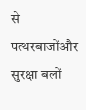से पत्थरबाजोंऔर सुरक्षा बलों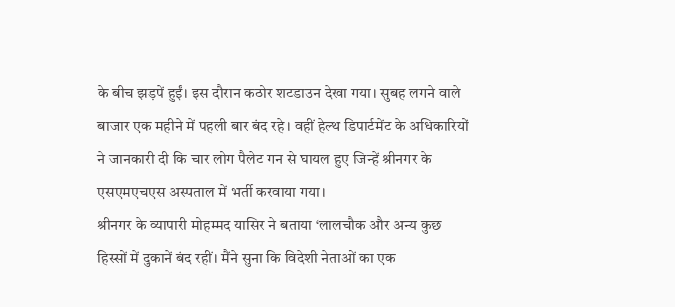के बीच झड़पें हुईं। इस दौरान कठोर शटडाउन देखा गया। सुबह लगने वाले बाजार एक महीने में पहली बार बंद रहे। वहीं हेल्थ डिपार्टमेंट के अधिकारियों ने जानकारी दी कि चार लोग पैलेट गन से घायल हुए जिन्हें श्रीनगर के एसएमएचएस अस्पताल में भर्ती करवाया गया।
श्रीनगर के व्यापारी मोहम्मद यासिर ने बताया ‘लालचौक और अन्य कुछ हिस्सों में दुकानें बंद रहीं। मैंने सुना कि विदेशी नेताओं का एक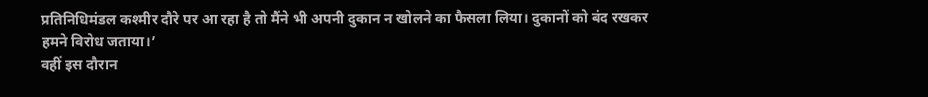प्रतिनिधिमंडल कश्मीर दौरे पर आ रहा है तो मैंने भी अपनी दुकान न खोलने का फैसला लिया। दुकानों को बंद रखकर हमने विरोध जताया।’
वहीं इस दौरान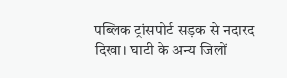पब्लिक ट्रांसपोर्ट सड़क से नदारद दिखा। घाटी के अन्य जिलों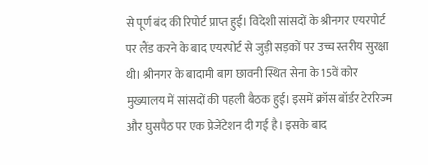से पूर्ण बंद की रिपोर्ट प्राप्त हुई। विदेशी सांसदों के श्रीनगर एयरपोर्ट पर लैंड करने के बाद एयरपोर्ट से जुड़ी सड़कों पर उच्च स्तरीय सुरक्षा थी। श्रीनगर के बादामी बाग छावनी स्थित सेना के 15वें कोर मुख्यालय में सांसदों की पहली बैठक हुई। इसमें क्रॉस बॉर्डर टेररिज्म और घुसपैठ पर एक प्रेजेंटेशन दी गई है। इसके बाद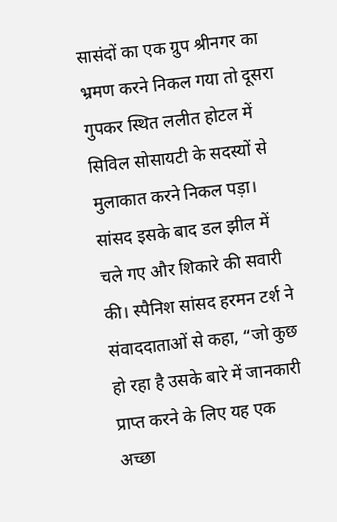सासंदों का एक ग्रुप श्रीनगर का भ्रमण करने निकल गया तो दूसरा गुपकर स्थित ललीत होटल में सिविल सोसायटी के सदस्यों से मुलाकात करने निकल पड़ा।
सांसद इसके बाद डल झील में चले गए और शिकारे की सवारी की। स्पैनिश सांसद हरमन टर्श ने संवाददाताओं से कहा, “जो कुछ हो रहा है उसके बारे में जानकारी प्राप्त करने के लिए यह एक अच्छा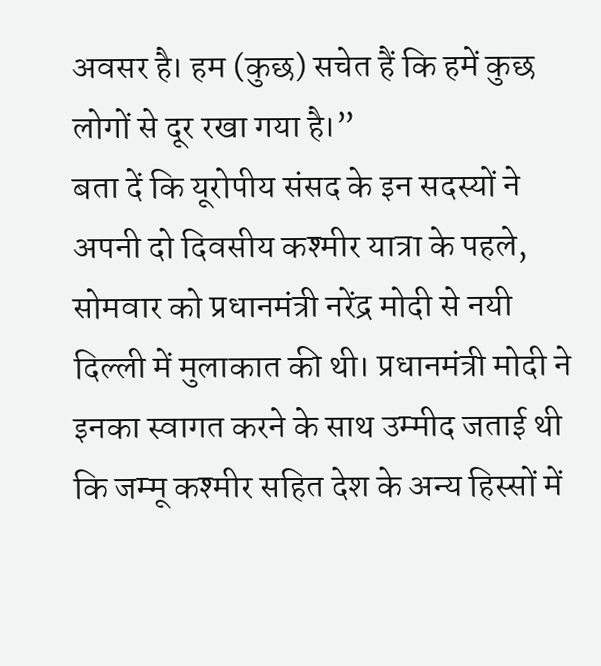अवसर है। हम (कुछ) सचेत हैं कि हमें कुछ लोगों से दूर रखा गया है।”
बता दें कि यूरोपीय संसद के इन सदस्यों ने अपनी दो दिवसीय कश्मीर यात्रा के पहले, सोमवार को प्रधानमंत्री नरेंद्र मोदी से नयी दिल्ली में मुलाकात की थी। प्रधानमंत्री मोदी ने इनका स्वागत करने के साथ उम्मीद जताई थी कि जम्मू कश्मीर सहित देश के अन्य हिस्सों में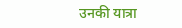उनकी यात्रा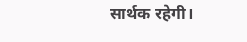सार्थक रहेगी।